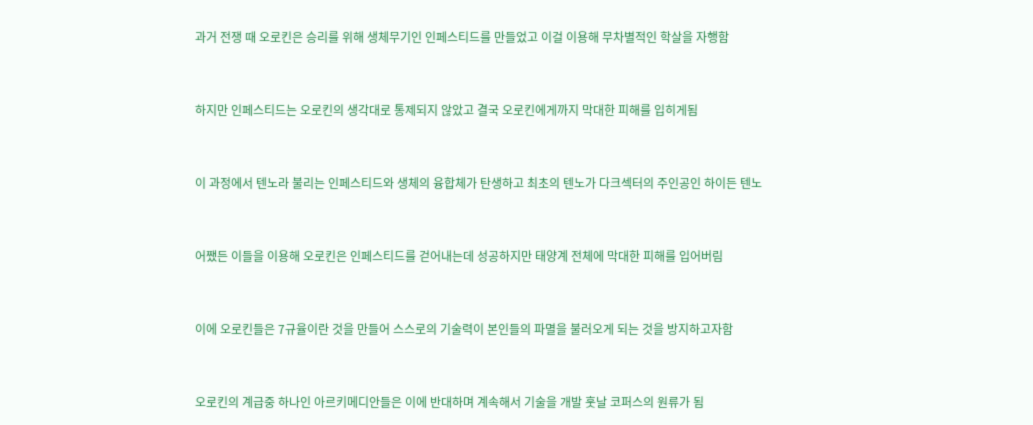과거 전쟁 때 오로킨은 승리를 위해 생체무기인 인페스티드를 만들었고 이걸 이용해 무차별적인 학살을 자행함


하지만 인페스티드는 오로킨의 생각대로 통제되지 않았고 결국 오로킨에게까지 막대한 피해를 입히게됨


이 과정에서 텐노라 불리는 인페스티드와 생체의 융합체가 탄생하고 최초의 텐노가 다크섹터의 주인공인 하이든 텐노


어쨌든 이들을 이용해 오로킨은 인페스티드를 걷어내는데 성공하지만 태양계 전체에 막대한 피해를 입어버림


이에 오로킨들은 7규율이란 것을 만들어 스스로의 기술력이 본인들의 파멸을 불러오게 되는 것을 방지하고자함


오로킨의 계급중 하나인 아르키메디안들은 이에 반대하며 계속해서 기술을 개발 훗날 코퍼스의 원류가 됨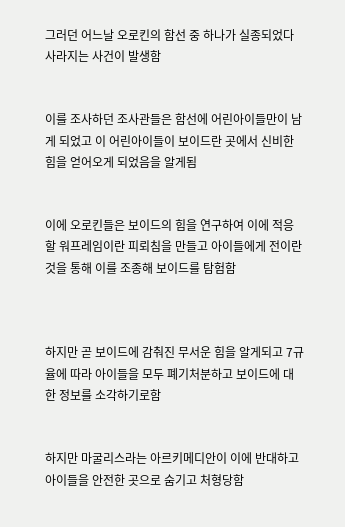그러던 어느날 오로킨의 함선 중 하나가 실종되었다 사라지는 사건이 발생함


이를 조사하던 조사관들은 함선에 어린아이들만이 남게 되었고 이 어린아이들이 보이드란 곳에서 신비한 힘을 얻어오게 되었음을 알게됨


이에 오로킨들은 보이드의 힘을 연구하여 이에 적응할 워프레임이란 피뢰침을 만들고 아이들에게 전이란 것을 통해 이를 조종해 보이드를 탐험함



하지만 곧 보이드에 감춰진 무서운 힘을 알게되고 7규율에 따라 아이들을 모두 폐기처분하고 보이드에 대한 정보를 소각하기로함


하지만 마굴리스라는 아르키메디안이 이에 반대하고 아이들을 안전한 곳으로 숨기고 처형당함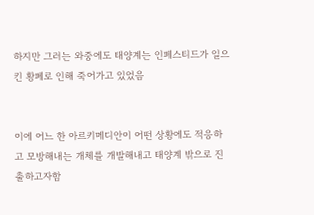하지만 그러는 와중에도 태양계는 인페스티드가 일으킨 황폐로 인해 죽어가고 있었음


이에 어느 한 아르키메디안이 어떤 상황에도 적응하고 모방해내는 개체를 개발해내고 태양계 밖으로 진출하고자함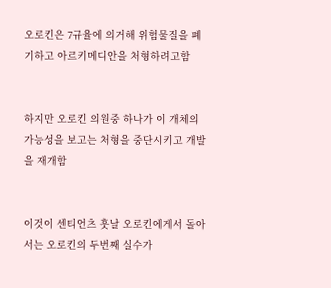오로킨은 7규율에 의거해 위험물질을 폐기하고 아르키메디안을 처형하려고함


하지만 오로킨 의원중 하나가 이 개체의 가능성을 보고는 처형을 중단시키고 개발을 재개함


이것이 센티언츠 훗날 오로킨에게서 돌아서는 오로킨의 두번째 실수가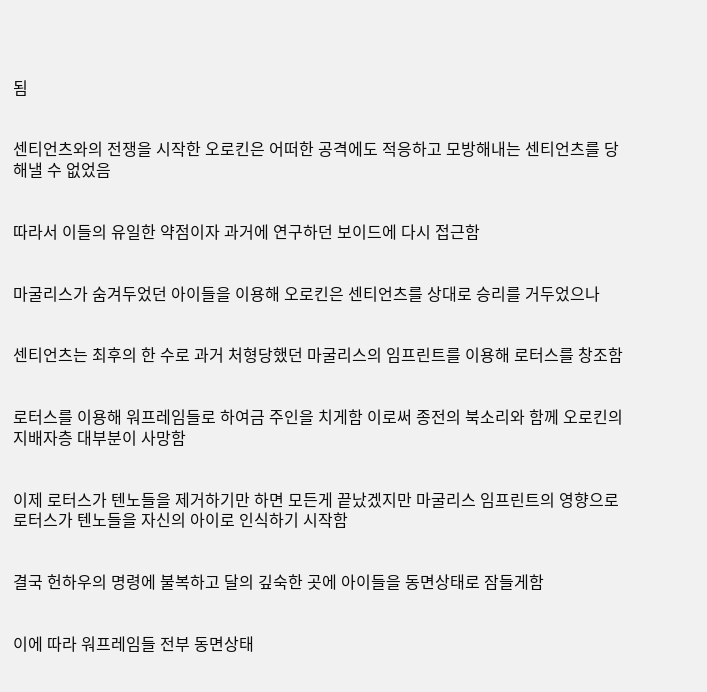됨


센티언츠와의 전쟁을 시작한 오로킨은 어떠한 공격에도 적응하고 모방해내는 센티언츠를 당해낼 수 없었음


따라서 이들의 유일한 약점이자 과거에 연구하던 보이드에 다시 접근함


마굴리스가 숨겨두었던 아이들을 이용해 오로킨은 센티언츠를 상대로 승리를 거두었으나


센티언츠는 최후의 한 수로 과거 처형당했던 마굴리스의 임프린트를 이용해 로터스를 창조함


로터스를 이용해 워프레임들로 하여금 주인을 치게함 이로써 종전의 북소리와 함께 오로킨의 지배자층 대부분이 사망함


이제 로터스가 텐노들을 제거하기만 하면 모든게 끝났겠지만 마굴리스 임프린트의 영향으로 로터스가 텐노들을 자신의 아이로 인식하기 시작함


결국 헌하우의 명령에 불복하고 달의 깊숙한 곳에 아이들을 동면상태로 잠들게함


이에 따라 워프레임들 전부 동면상태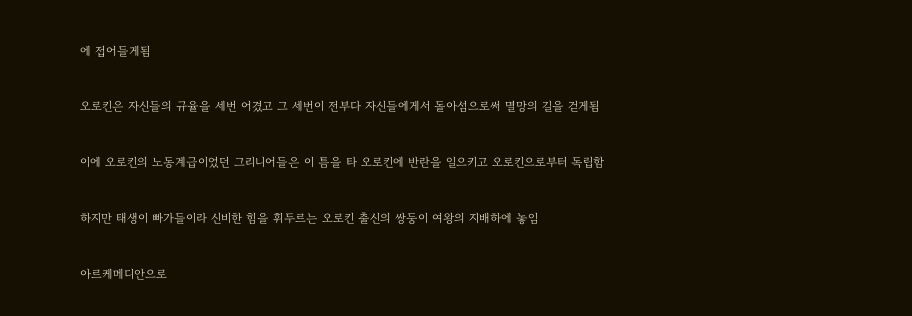에 접어들게됨


오로킨은 자신들의 규율을 세번 어겼고 그 세번이 전부다 자신들에게서 돌아섬으로써 멸망의 길을 걷게됨


이에 오로킨의 노동계급이었던 그리니어들은 이 틈을 타 오로킨에 반란을 일으키고 오로킨으로부터 독립함


하지만 태생이 빠가들이라 신비한 힘을 휘두르는 오로킨 출신의 쌍둥이 여왕의 지배하에 놓임


아르케메디안으로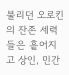불리던 오로킨의 잔존 세력들은 흩어지고 상인, 민간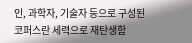인, 과학자, 기술자 등으로 구성된 코퍼스란 세력으로 재탄생함